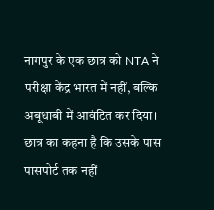नागपुर के एक छात्र को NTA ने परीक्षा केंद्र भारत में नहीं, बल्कि अबूधाबी में आवंटित कर दिया। छात्र का कहना है कि उसके पास पासपोर्ट तक नहीं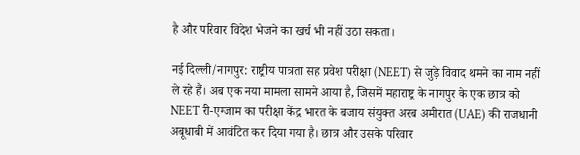है और परिवार विदेश भेजने का खर्च भी नहीं उठा सकता।

नई दिल्ली/नागपुर: राष्ट्रीय पात्रता सह प्रवेश परीक्षा (NEET) से जुड़े विवाद थमने का नाम नहीं ले रहे हैं। अब एक नया मामला सामने आया है, जिसमें महाराष्ट्र के नागपुर के एक छात्र को NEET री-एग्जाम का परीक्षा केंद्र भारत के बजाय संयुक्त अरब अमीरात (UAE) की राजधानी अबूधाबी में आवंटित कर दिया गया है। छात्र और उसके परिवार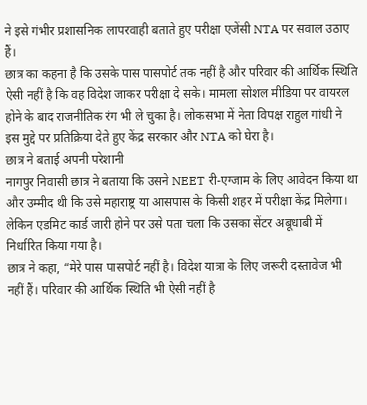ने इसे गंभीर प्रशासनिक लापरवाही बताते हुए परीक्षा एजेंसी NTA पर सवाल उठाए हैं।
छात्र का कहना है कि उसके पास पासपोर्ट तक नहीं है और परिवार की आर्थिक स्थिति ऐसी नहीं है कि वह विदेश जाकर परीक्षा दे सके। मामला सोशल मीडिया पर वायरल होने के बाद राजनीतिक रंग भी ले चुका है। लोकसभा में नेता विपक्ष राहुल गांधी ने इस मुद्दे पर प्रतिक्रिया देते हुए केंद्र सरकार और NTA को घेरा है।
छात्र ने बताई अपनी परेशानी
नागपुर निवासी छात्र ने बताया कि उसने NEET री-एग्जाम के लिए आवेदन किया था और उम्मीद थी कि उसे महाराष्ट्र या आसपास के किसी शहर में परीक्षा केंद्र मिलेगा। लेकिन एडमिट कार्ड जारी होने पर उसे पता चला कि उसका सेंटर अबूधाबी में निर्धारित किया गया है।
छात्र ने कहा, “मेरे पास पासपोर्ट नहीं है। विदेश यात्रा के लिए जरूरी दस्तावेज भी नहीं हैं। परिवार की आर्थिक स्थिति भी ऐसी नहीं है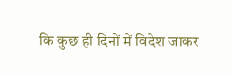कि कुछ ही दिनों में विदेश जाकर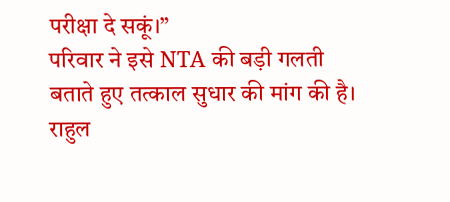परीक्षा दे सकूं।”
परिवार ने इसे NTA की बड़ी गलती बताते हुए तत्काल सुधार की मांग की है।
राहुल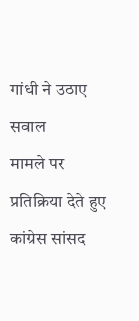गांधी ने उठाए सवाल
मामले पर प्रतिक्रिया देते हुए कांग्रेस सांसद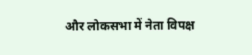और लोकसभा में नेता विपक्ष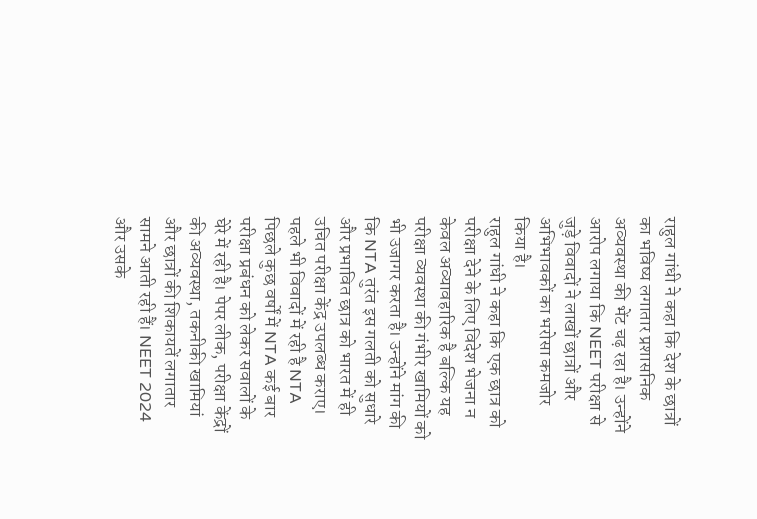राहुल गांधी ने कहा कि देश के छात्रों का भविष्य लगातार प्रशासनिक अव्यवस्था की भेंट चढ़ रहा है। उन्होंने आरोप लगाया कि NEET परीक्षा से जुड़े विवादों ने लाखों छात्रों और अभिभावकों का भरोसा कमजोर किया है।
राहुल गांधी ने कहा कि एक छात्र को परीक्षा देने के लिए विदेश भेजना न केवल अव्यावहारिक है बल्कि यह परीक्षा व्यवस्था की गंभीर खामियों को भी उजागर करता है। उन्होंने मांग की कि NTA तुरंत इस गलती को सुधारे और प्रभावित छात्र को भारत में ही उचित परीक्षा केंद्र उपलब्ध कराए।
पहले भी विवादों में रही है NTA
पिछले कुछ वर्षों में NTA कई बार परीक्षा प्रबंधन को लेकर सवालों के घेरे में रही है। पेपर लीक, परीक्षा केंद्रों की अव्यवस्था, तकनीकी खामियां और छात्रों की शिकायतें लगातार सामने आती रही हैं। NEET 2024 और उसके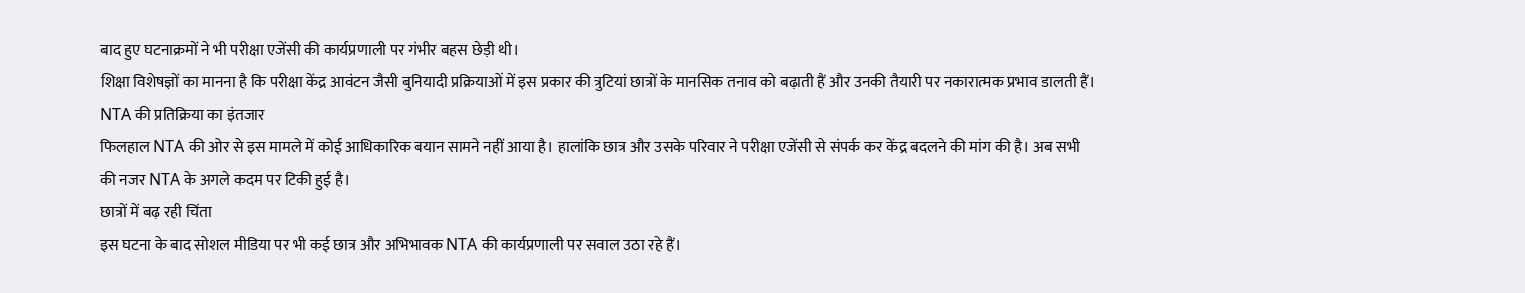बाद हुए घटनाक्रमों ने भी परीक्षा एजेंसी की कार्यप्रणाली पर गंभीर बहस छेड़ी थी।
शिक्षा विशेषज्ञों का मानना है कि परीक्षा केंद्र आवंटन जैसी बुनियादी प्रक्रियाओं में इस प्रकार की त्रुटियां छात्रों के मानसिक तनाव को बढ़ाती हैं और उनकी तैयारी पर नकारात्मक प्रभाव डालती हैं।
NTA की प्रतिक्रिया का इंतजार
फिलहाल NTA की ओर से इस मामले में कोई आधिकारिक बयान सामने नहीं आया है। हालांकि छात्र और उसके परिवार ने परीक्षा एजेंसी से संपर्क कर केंद्र बदलने की मांग की है। अब सभी की नजर NTA के अगले कदम पर टिकी हुई है।
छात्रों में बढ़ रही चिंता
इस घटना के बाद सोशल मीडिया पर भी कई छात्र और अभिभावक NTA की कार्यप्रणाली पर सवाल उठा रहे हैं।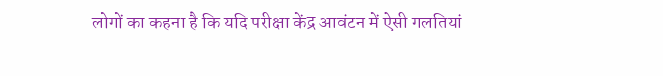लोगों का कहना है कि यदि परीक्षा केंद्र आवंटन में ऐसी गलतियां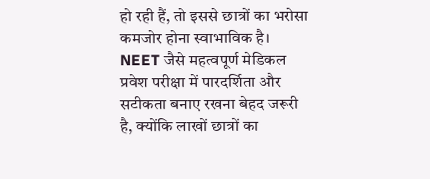हो रही हैं, तो इससे छात्रों का भरोसा कमजोर होना स्वाभाविक है।
NEET जैसे महत्वपूर्ण मेडिकल प्रवेश परीक्षा में पारदर्शिता और सटीकता बनाए रखना बेहद जरूरी है, क्योंकि लाखों छात्रों का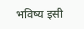भविष्य इसी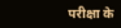परीक्षा के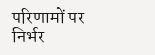परिणामों पर निर्भर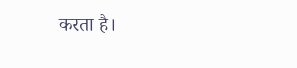करता है।